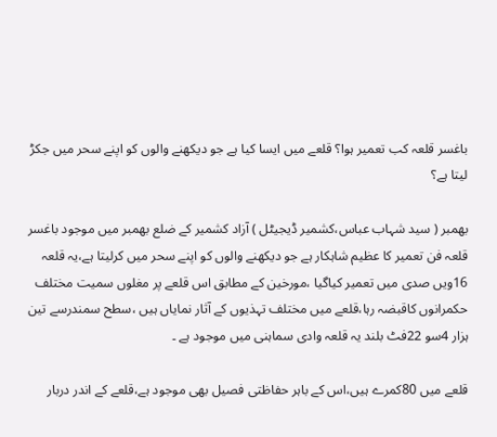باغسر قلعہ کب تعمیر ہوا؟ قلعے میں ایسا کیا ہے جو دیکھنے والوں کو اپنے سحر میں جکڑ لیتا ہے؟

بھمبر ( سید شہاب عباس،کشمیر ڈیجیٹل ) آزاد کشمیر کے ضلع بھمبر میں موجود باغسر قلعہ فن تعمیر کا عظیم شاہکار ہے جو دیکھنے والوں کو اپنے سحر میں کرلیتا ہے،یہ قلعہ 16ویں صدی میں تعمیر کیاگیا ،مورخین کے مطابق اس قلعے پر مغلوں سمیت مختلف حکمرانوں کاقبضہ رہا،قلعے میں مختلف تہذیوں کے آثار نمایاں ہیں ،سطح سمندرسے تین ہزار 4سو 22فٹ بلند یہ قلعہ وادی سماہنی میں موجود ہے ۔

قلعے میں 80کمرے ہیں،اس کے باہر حفاظتی فصیل بھی موجود ہے،قلعے کے اندر دربار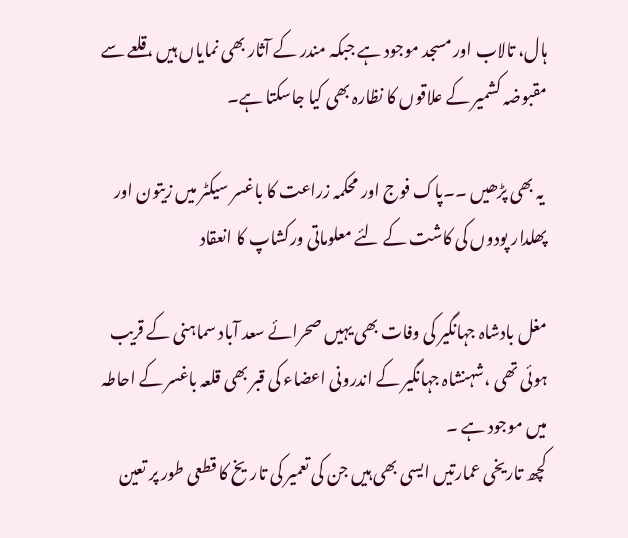ہال، تالاب اور مسجد موجود ہے جبکہ مندر کے آثار بھی نمایاں ہیں ،قلعے سے مقبوضہ کشمیر کے علاقوں کا نظارہ بھی کیا جاسکتا ہے۔

 یہ بھی پڑھیں ۔۔پاک فوج اور محکمہ زراعت کا باغسر سیکٹر میں زیتون اور پھلدار پودوں کی کاشت کے لئے معلوماتی ورکشاپ کا انعقاد

مغل بادشاہ جہانگیر کی وفات بھی یہیں صحرائے سعد آباد سماہنی کے قریب ہوئی تھی ،شہنشاہ جہانگیر کے اندرونی اعضاء کی قبر بھی قلعہ باغسر کے احاطہ میں موجود ہے ۔
کچھ تاریخی عمارتیں ایسی بھی ہیں جن کی تعمیر کی تاریخ کا قطعی طور پر تعین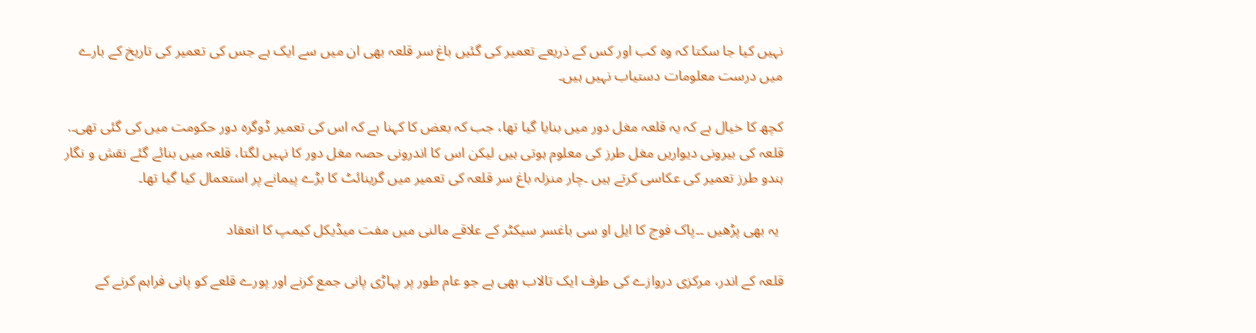نہیں کیا جا سکتا کہ وہ کب اور کس کے ذریعے تعمیر کی گئیں باغ سر قلعہ بھی ان میں سے ایک ہے جس کی تعمیر کی تاریخ کے بارے میں درست معلومات دستیاب نہیں ہیں۔

کچھ کا خیال ہے کہ یہ قلعہ مغل دور میں بنایا گیا تھا، جب کہ بعض کا کہنا ہے کہ اس کی تعمیر ڈوگرہ دور حکومت میں کی گئی تھی۔. قلعہ کی بیرونی دیواریں مغل طرز کی معلوم ہوتی ہیں لیکن اس کا اندرونی حصہ مغل دور کا نہیں لگتا، قلعہ میں بنائے گئے نقش و نگار ہندو طرز تعمیر کی عکاسی کرتے ہیں ۔چار منزلہ باغ سر قلعہ کی تعمیر میں گرینائٹ کا بڑے پیمانے پر استعمال کیا گیا تھا۔

 یہ بھی پڑھیں ۔۔پاک فوج کا ایل او سی باغسر سیکٹر کے علاقے مالنی میں مفت میڈیکل کیمپ کا انعقاد

قلعہ کے اندر، مرکزی دروازے کی طرف ایک تالاب بھی ہے جو عام طور پر پہاڑی پانی جمع کرنے اور پورے قلعے کو پانی فراہم کرنے کے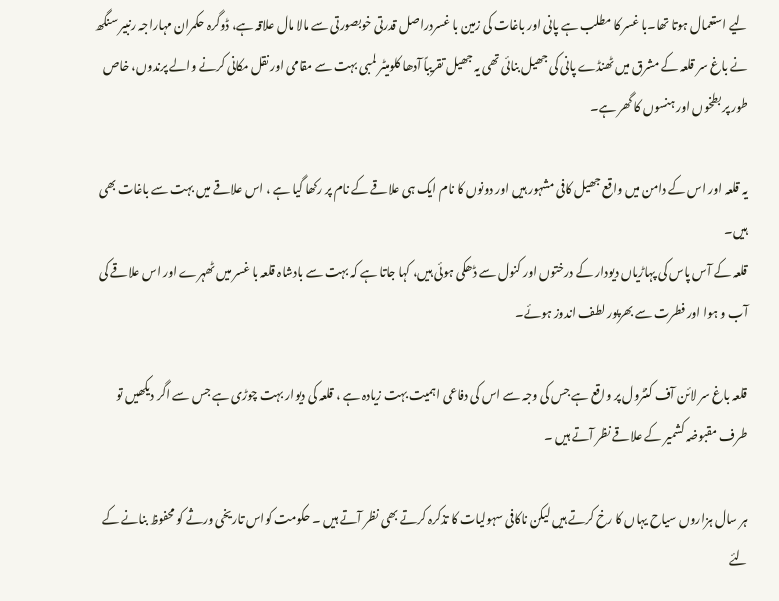لیے استعمال ہوتا تھا۔با غسر کا مطلب ہے پانی اور باغات کی زمین با غسردراصل قدرتی خوبصورتی سے مالا مال علاقہ ہے، ڈوگرہ حکمران مہاراجہ رنبیر سنگھ نے باغ سر قلعہ کے مشرق میں ٹھنڈے پانی کی جھیل بنائی تھی یہ جھیل تقریباً آدھا کلومیٹر لمبی بہت سے مقامی اور نقل مکانی کرنے والے پرندوں، خاص طور پر بطخوں اور ہنسوں کا گھر ہے۔

یہ قلعہ اور اس کے دامن میں واقع جھیل کافی مشہور ہیں اور دونوں کا نام ایک ہی علاقے کے نام پر رکھا گیا ہے ، اس علاقے میں بہت سے باغات بھی ہیں۔
قلعہ کے آس پاس کی پہاڑیاں دیودار کے درختوں اور کنول سے ڈھکی ہوئی ہیں، کہا جاتا ہے کہ بہت سے بادشاہ قلعہ با غسر میں ٹھہرے اور اس علاقے کی آب و ہوا اور فطرت سے بھرپور لطف اندوز ہوئے۔

قلعہ باغ سر لائن آف کنٹرول پر واقع ہے جس کی وجہ سے اس کی دفاعی اہمیت بہت زیادہ ہے ، قلعہ کی دیوار بہت چوڑی ہے جس سے اگر دیکھیں تو طرف مقبوضہ کشمیر کے علاقے نظر آتے ہیں ۔

ہر سال ہزاروں سیاح یہاں کا رخ کرتے ہیں لیکن ناکافی سہولیات کا تذکرہ کرتے بھی نظر آتے ہیں ۔ حکومت کواس تاریخی ورثے کو محفوظ بنانے کے لئے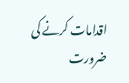اقدامات کرنے کی ضرورت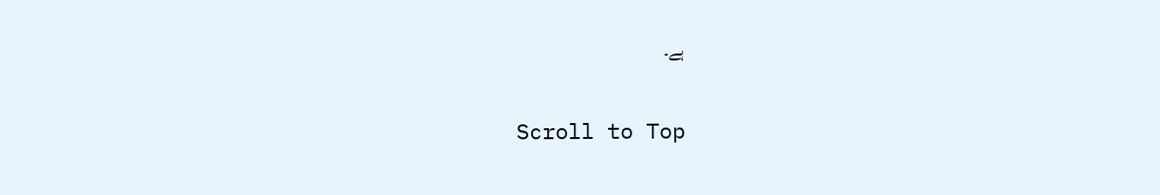ہے۔

Scroll to Top